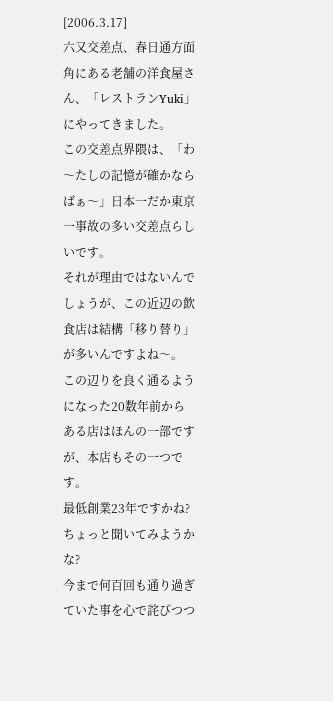[2006.3.17]
六又交差点、春日通方面角にある老舗の洋食屋さん、「レストランYuki」にやってきました。
この交差点界隈は、「わ〜たしの記憶が確かならばぁ〜」日本一だか東京一事故の多い交差点らしいです。
それが理由ではないんでしょうが、この近辺の飲食店は結構「移り替り」が多いんですよね〜。
この辺りを良く通るようになった20数年前からある店はほんの一部ですが、本店もその一つです。
最低創業23年ですかね?ちょっと聞いてみようかな?
今まで何百回も通り過ぎていた事を心で詫びつつ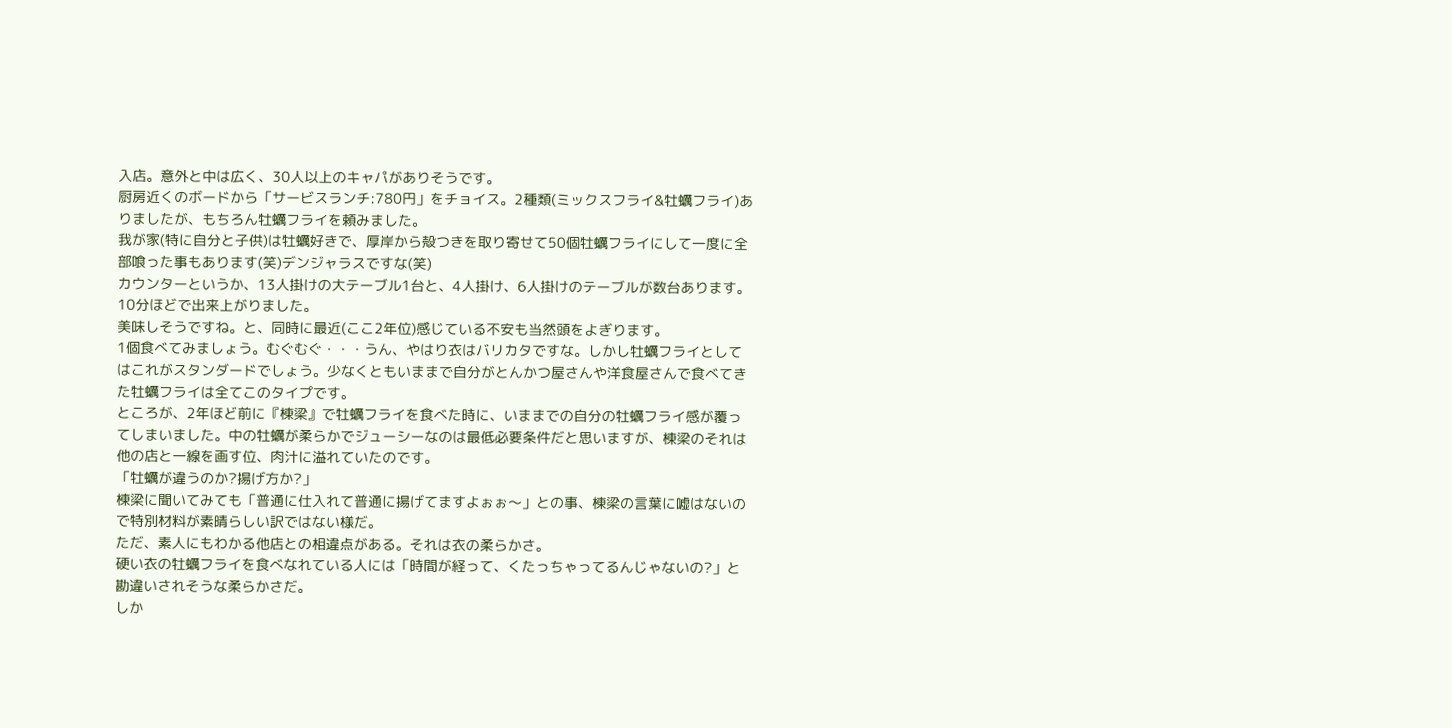入店。意外と中は広く、30人以上のキャパがありそうです。
厨房近くのボードから「サービスランチ:780円」をチョイス。2種類(ミックスフライ&牡蠣フライ)ありましたが、もちろん牡蠣フライを頼みました。
我が家(特に自分と子供)は牡蠣好きで、厚岸から殻つきを取り寄せて50個牡蠣フライにして一度に全部喰った事もあります(笑)デンジャラスですな(笑)
カウンターというか、13人掛けの大テーブル1台と、4人掛け、6人掛けのテーブルが数台あります。
10分ほどで出来上がりました。
美味しそうですね。と、同時に最近(ここ2年位)感じている不安も当然頭をよぎります。
1個食べてみましょう。むぐむぐ・・・うん、やはり衣はバリカタですな。しかし牡蠣フライとしてはこれがスタンダードでしょう。少なくともいままで自分がとんかつ屋さんや洋食屋さんで食べてきた牡蠣フライは全てこのタイプです。
ところが、2年ほど前に『棟梁』で牡蠣フライを食べた時に、いままでの自分の牡蠣フライ感が覆ってしまいました。中の牡蠣が柔らかでジューシーなのは最低必要条件だと思いますが、棟梁のそれは他の店と一線を画す位、肉汁に溢れていたのです。
「牡蠣が違うのか?揚げ方か?」
棟梁に聞いてみても「普通に仕入れて普通に揚げてますよぉぉ〜」との事、棟梁の言葉に嘘はないので特別材料が素晴らしい訳ではない様だ。
ただ、素人にもわかる他店との相違点がある。それは衣の柔らかさ。
硬い衣の牡蠣フライを食べなれている人には「時間が経って、くたっちゃってるんじゃないの?」と勘違いされそうな柔らかさだ。
しか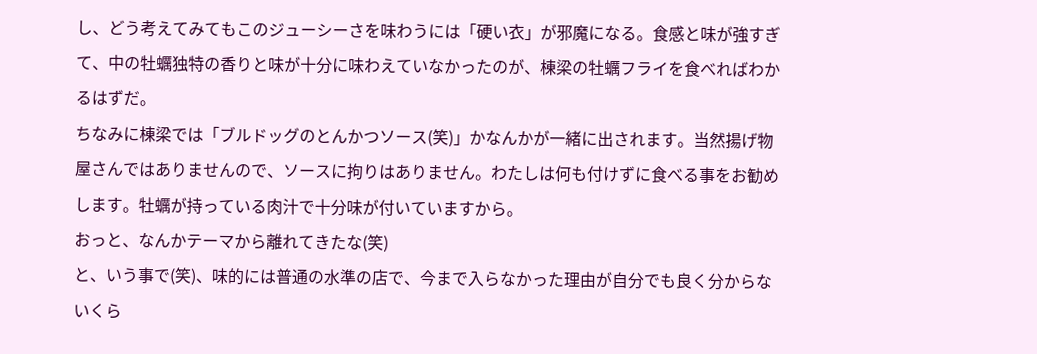し、どう考えてみてもこのジューシーさを味わうには「硬い衣」が邪魔になる。食感と味が強すぎて、中の牡蠣独特の香りと味が十分に味わえていなかったのが、棟梁の牡蠣フライを食べればわかるはずだ。
ちなみに棟梁では「ブルドッグのとんかつソース(笑)」かなんかが一緒に出されます。当然揚げ物屋さんではありませんので、ソースに拘りはありません。わたしは何も付けずに食べる事をお勧めします。牡蠣が持っている肉汁で十分味が付いていますから。
おっと、なんかテーマから離れてきたな(笑)
と、いう事で(笑)、味的には普通の水準の店で、今まで入らなかった理由が自分でも良く分からないくら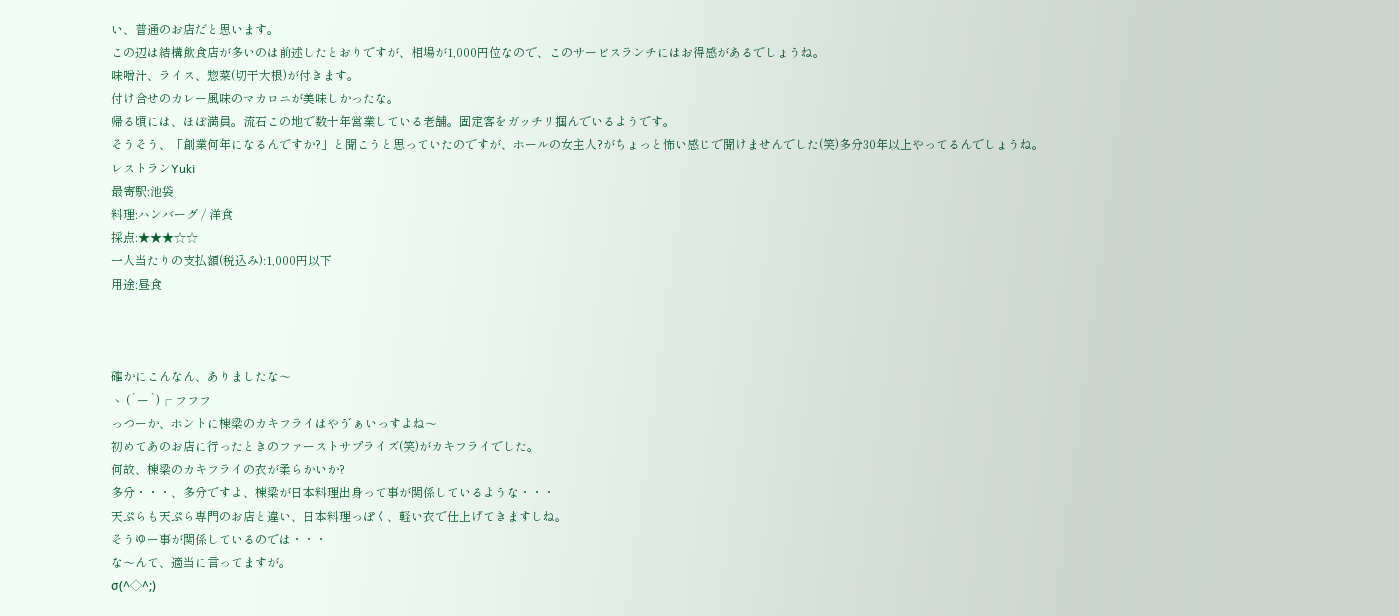い、普通のお店だと思います。
この辺は結構飲食店が多いのは前述したとおりですが、相場が1,000円位なので、このサービスランチにはお得感があるでしょうね。
味噌汁、ライス、惣菜(切干大根)が付きます。
付け合せのカレー風味のマカロニが美味しかったな。
帰る頃には、ほぼ満員。流石この地で数十年営業している老舗。固定客をガッチリ掴んでいるようです。
そうそう、「創業何年になるんですか?」と聞こうと思っていたのですが、ホールの女主人?がちょっと怖い感じで聞けませんでした(笑)多分30年以上やってるんでしょうね。
レストランYuki
最寄駅:池袋
料理:ハンバーグ / 洋食
採点:★★★☆☆
一人当たりの支払額(税込み):1,000円以下
用途:昼食



確かにこんなん、ありましたな〜
ヽ (´ー`)┌ フフフ
っつーか、ホントに棟梁のカキフライはやう゛ぁいっすよね〜
初めてあのお店に行ったときのファーストサプライズ(笑)がカキフライでした。
何故、棟梁のカキフライの衣が柔らかいか?
多分・・・、多分ですよ、棟梁が日本料理出身って事が関係しているような・・・
天ぷらも天ぷら専門のお店と違い、日本料理っぽく、軽い衣で仕上げてきますしね。
そうゆー事が関係しているのでは・・・
な〜んて、適当に言ってますが。
σ(^◇^;)